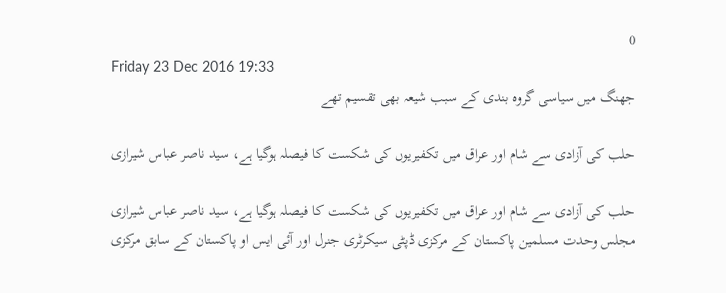0
Friday 23 Dec 2016 19:33
جھنگ میں سیاسی گروہ بندی کے سبب شیعہ بھی تقسیم تھے

حلب کی آزادی سے شام اور عراق میں تکفیریوں کی شکست کا فیصلہ ہوگیا ہے، سید ناصر عباس شیرازی

حلب کی آزادی سے شام اور عراق میں تکفیریوں کی شکست کا فیصلہ ہوگیا ہے، سید ناصر عباس شیرازی
مجلس وحدت مسلمین پاکستان کے مرکزی ڈپٹی سیکرٹری جنرل اور آئی ایس او پاکستان کے سابق مرکزی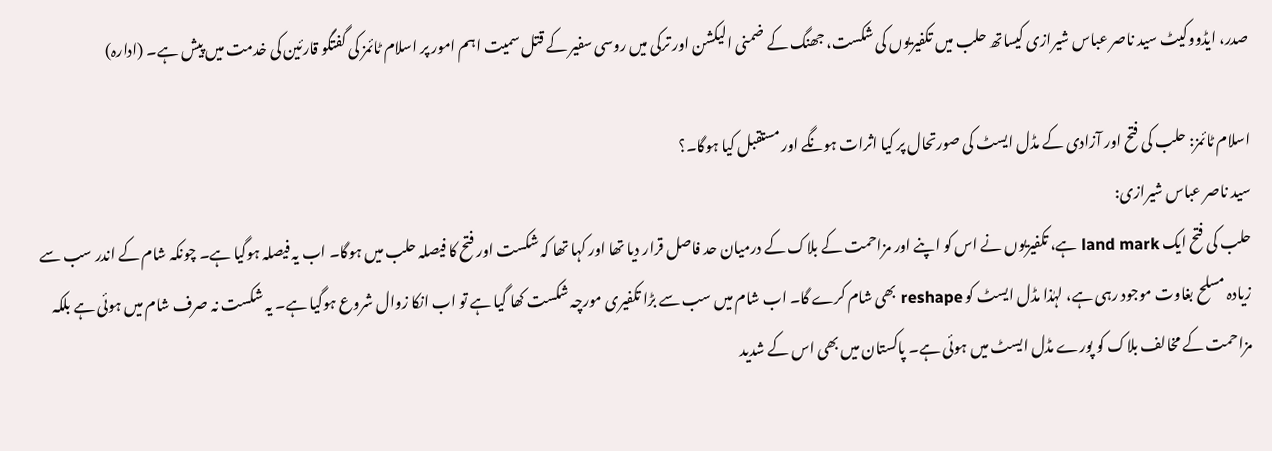صدر، ایڈووکیٹ سید ناصر عباس شیرازی کیساتھ حلب میں تکفیریوں کی شکست، جھنگ کے ضمنی الیکشن اور ترکی میں روسی سفیر کے قتل سمیت اہم امور پر اسلام ٹائمز کی گفتگو قارئین کی خدمت میں پیش ہے۔ (ادارہ)

اسلام ٹائمز: حلب کی فتح اور آزادی کے مڈل ایسٹ کی صورتحال پر کیا اثرات ہونگے اور مستقبل کیا ہوگا۔؟
سید ناصر عباس شیرازی:
حلب کی فتح ایک land mark ہے، تکفیریوں نے اس کو اپنے اور مزاحمت کے بلاک کے درمیان حد فاصل قرار دیا تھا اور کہا تھا کہ شکست اور فتح کا فیصلہ حلب میں ہوگا۔ اب یہ فیصلہ ہوگیا ہے۔ چونکہ شام کے اندر سب سے زیادہ مسلح بغاوت موجود رہی ہے، لہٰذا مڈل ایسٹ کو reshape بھی شام کرے گا۔ اب شام میں سب سے بڑا تکفیری مورچہ شکست کھا گیا ہے تو اب انکا زوال شروع ہوگیا ہے۔ یہ شکست نہ صرف شام میں ہوئی ہے بلکہ مزاحمت کے مخالف بلاک کو پورے مڈل ایسٹ میں ہوئی ہے۔ پاکستان میں بھی اس کے شدید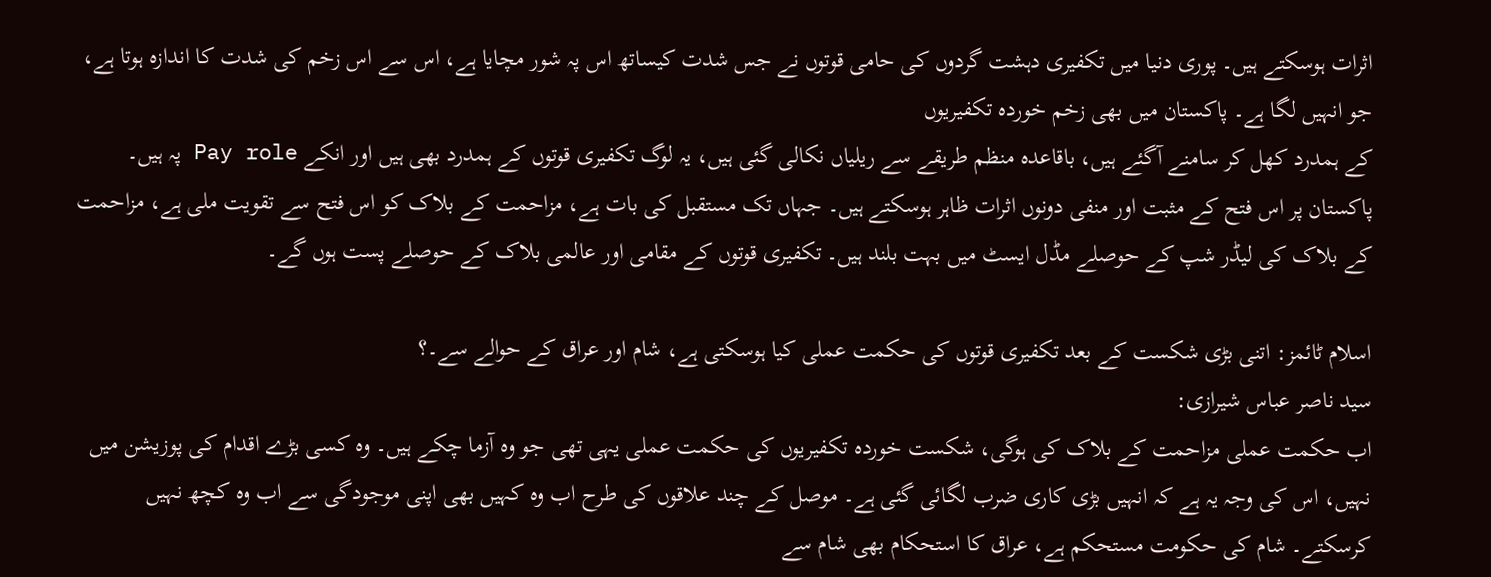اثرات ہوسکتے ہیں۔ پوری دنیا میں تکفیری دہشت گردوں کی حامی قوتوں نے جس شدت کیساتھ اس پہ شور مچایا ہے، اس سے اس زخم کی شدت کا اندازہ ہوتا ہے، جو انہیں لگا ہے۔ پاکستان میں بھی زخم خوردہ تکفیریوں
کے ہمدرد کھل کر سامنے آگئے ہیں، باقاعدہ منظم طریقے سے ریلیاں نکالی گئی ہیں، یہ لوگ تکفیری قوتوں کے ہمدرد بھی ہیں اور انکے Pay role پہ ہیں۔ پاکستان پر اس فتح کے مثبت اور منفی دونوں اثرات ظاہر ہوسکتے ہیں۔ جہاں تک مستقبل کی بات ہے، مزاحمت کے بلاک کو اس فتح سے تقویت ملی ہے، مزاحمت کے بلاک کی لیڈر شپ کے حوصلے مڈل ایسٹ میں بہت بلند ہیں۔ تکفیری قوتوں کے مقامی اور عالمی بلاک کے حوصلے پست ہوں گے۔

اسلام ٹائمز: اتنی بڑی شکست کے بعد تکفیری قوتوں کی حکمت عملی کیا ہوسکتی ہے، شام اور عراق کے حوالے سے۔؟
سید ناصر عباس شیرازی:
اب حکمت عملی مزاحمت کے بلاک کی ہوگی، شکست خوردہ تکفیریوں کی حکمت عملی یہی تھی جو وہ آزما چکے ہیں۔ وہ کسی بڑے اقدام کی پوزیشن میں نہیں، اس کی وجہ یہ ہے کہ انہیں بڑی کاری ضرب لگائی گئی ہے۔ موصل کے چند علاقوں کی طرح اب وہ کہیں بھی اپنی موجودگی سے اب وہ کچھ نہیں کرسکتے۔ شام کی حکومت مستحکم ہے، عراق کا استحکام بھی شام سے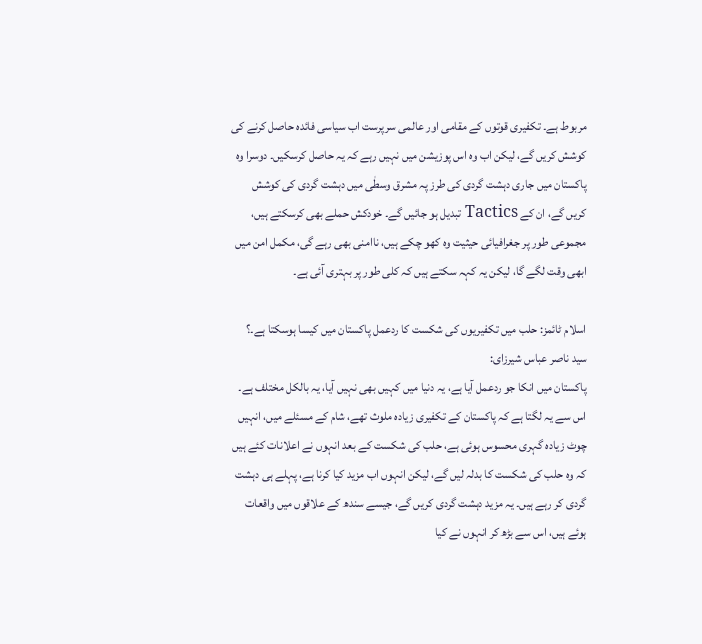مربوط ہے۔ تکفیری قوتوں کے مقامی اور عالمی سرپرست اب سیاسی فائدہ حاصل کرنے کی کوشش کریں گے، لیکن اب وہ اس پوزیشن میں نہیں رہے کہ یہ حاصل کرسکیں۔ دوسرا وہ پاکستان میں جاری دہشت گردی کی طرز پہ مشرق وسطٰی میں دہشت گردی کی کوشش
کریں گے، ان کے Tactics تبدیل ہو جائیں گے۔ خودکش حملے بھی کرسکتے ہیں، مجموعی طور پر جغرافیائی حیثیت وہ کھو چکے ہیں، ناامنی بھی رہے گی، مکمل امن میں ابھی وقت لگے گا، لیکن یہ کہہ سکتے ہیں کہ کلی طور پر بہتری آئی ہے۔

اسلام ٹائمز: حلب میں تکفیریوں کی شکست کا ردعمل پاکستان میں کیسا ہوسکتا ہے۔؟
سید ناصر عباس شیرزای:
پاکستان میں انکا جو ردعمل آیا ہے، یہ دنیا میں کہیں بھی نہیں آیا، یہ بالکل مختلف ہے۔ اس سے یہ لگتا ہے کہ پاکستان کے تکفیری زیادہ ملوث تھے، شام کے مسئلے میں، انہیں چوٹ زیادہ گہری محسوس ہوئی ہے، حلب کی شکست کے بعد انہوں نے اعلانات کئے ہیں کہ وہ حلب کی شکست کا بدلہ لیں گے، لیکن انہوں اب مزید کیا کرنا ہے، پہلے ہی دہشت گردی کر رہے ہیں۔ یہ مزید دہشت گردی کریں گے، جیسے سندھ کے علاقوں میں واقعات ہوئے ہیں، اس سے بڑھ کر انہوں نے کیا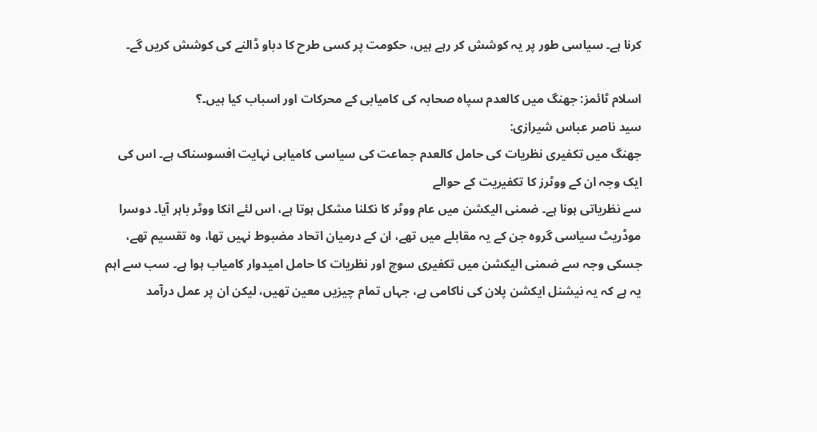کرنا ہے۔ سیاسی طور پر یہ کوشش کر رہے ہیں، حکومت پر کسی طرح کا دباو ڈالنے کی کوشش کریں گے۔

اسلام ٹائمز: جھنگ میں کالعدم سپاہ صحابہ کی کامیابی کے محرکات اور اسباب کیا ہیں۔؟
سید ناصر عباس شیرازی:
جھنگ میں تکفیری نظریات کی حامل کالعدم جماعت کی سیاسی کامیابی نہایت افسوسناک ہے۔ اس کی ایک وجہ ان کے ووٹرز کا تکفیریت کے حوالے
سے نظریاتی ہونا ہے۔ ضمنی الیکشن میں عام ووٹر کا نکلنا مشکل ہوتا ہے، اس لئے انکا ووٹر باہر آیا۔ دوسرا موڈریٹ سیاسی گروہ جن کے یہ مقابلے میں تھے، ان کے درمیان اتحاد مضبوط نہیں تھا، وہ تقسیم تھے، جسکی وجہ سے ضمنی الیکشن میں تکفیری سوچ اور نظریات کا حامل امیدوار کامیاب ہوا ہے۔ سب سے اہم یہ ہے کہ یہ نیشنل ایکشن پلان کی ناکامی ہے، جہاں تمام چیزیں معین تھیں، لیکن ان پر عمل درآمد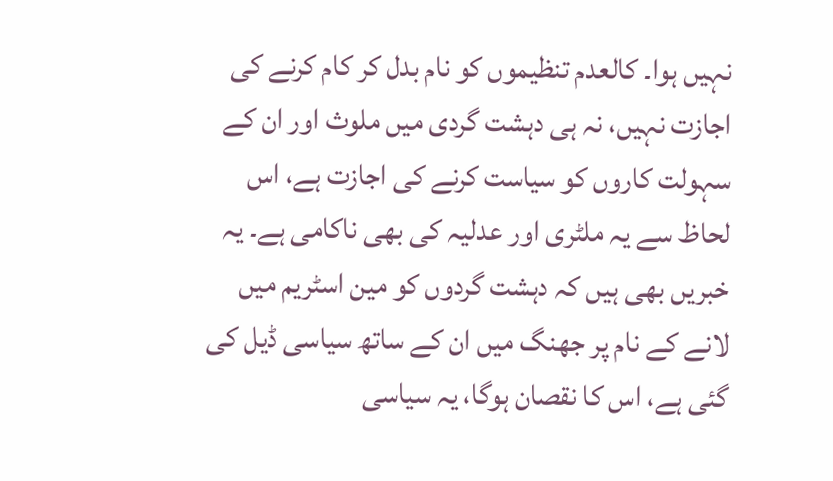نہیں ہوا۔ کالعدم تنظیموں کو نام بدل کر کام کرنے کی اجازت نہیں، نہ ہی دہشت گردی میں ملوث اور ان کے سہولت کاروں کو سیاست کرنے کی اجازت ہے، اس لحاظ سے یہ ملٹری اور عدلیہ کی بھی ناکامی ہے۔ یہ خبریں بھی ہیں کہ دہشت گردوں کو مین اسٹریم میں لانے کے نام پر جھنگ میں ان کے ساتھ سیاسی ڈیل کی گئی ہے، اس کا نقصان ہوگا، یہ سیاسی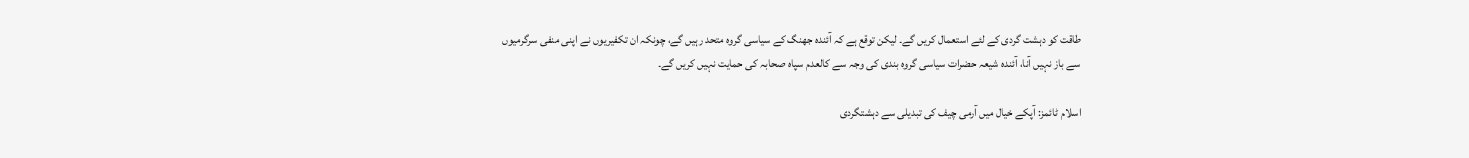طاقت کو دہشت گردی کے لئے استعمال کریں گے۔ لیکن توقع ہے کہ آئندہ جھنگ کے سیاسی گروہ متحد رہیں گے، چونکہ ان تکفیریوں نے اپنی منفی سرگرمیوں سے باز نہیں آنا، آئندہ شیعہ حضرات سیاسی گروہ بندی کی وجہ سے کالعدم سپاہ صحابہ کی حمایت نہیں کریں گے۔

اسلام ٹائمز: آپکے خیال میں آرمی چیف کی تبدیلی سے دہشتگردی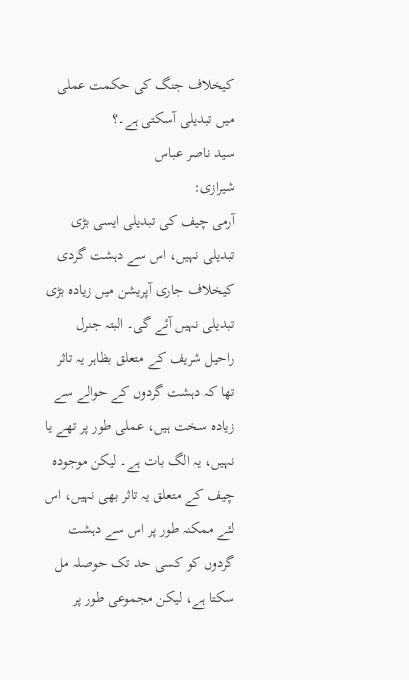کیخلاف جنگ کی حکمت عملی میں تبدیلی آسکتی ہے۔؟
سید ناصر عباس
شیرازی:
آرمی چیف کی تبدیلی ایسی بڑی تبدیلی نہیں، اس سے دہشت گردی کیخلاف جاری آپریشن میں زیادہ بڑی تبدیلی نہیں آئے گی۔ البتہ جنرل راحیل شریف کے متعلق بظاہر یہ تاثر تھا کہ دہشت گردوں کے حوالے سے زیادہ سخت ہیں، عملی طور پر تھے یا نہیں، یہ الگ بات ہے۔ لیکن موجودہ چیف کے متعلق یہ تاثر بھی نہیں، اس لئے ممکنہ طور پر اس سے دہشت گردوں کو کسی حد تک حوصلہ مل سکتا ہے، لیکن مجموعی طور پر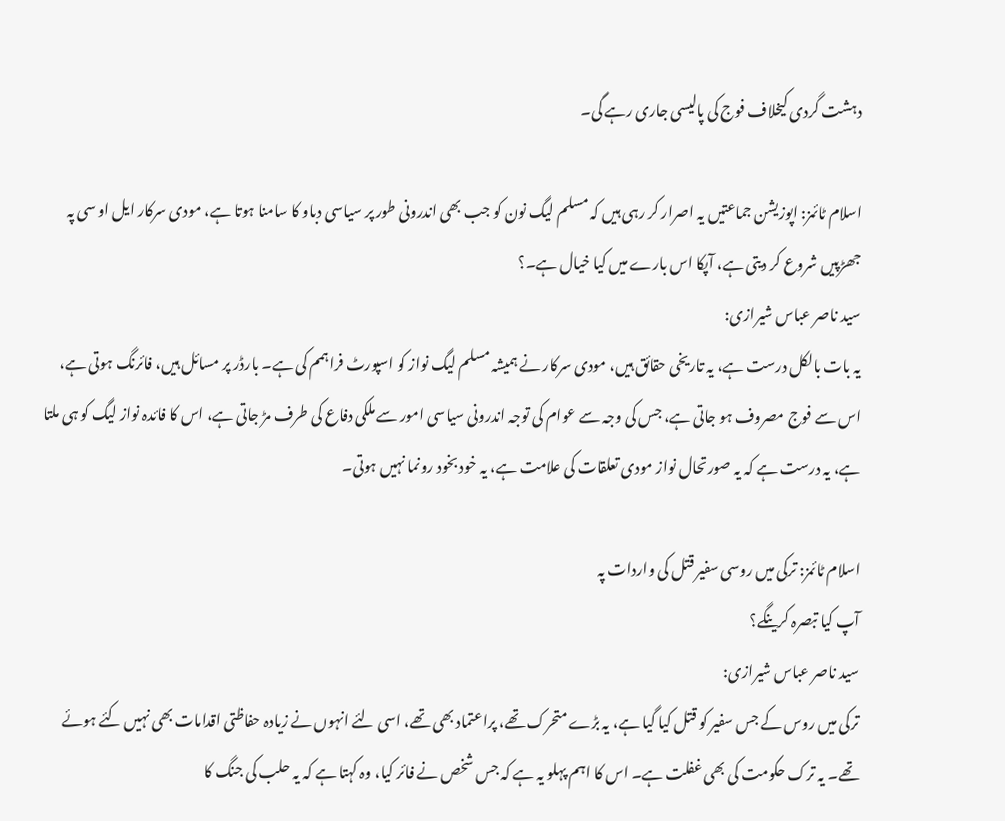دہشت گردی کیخلاف فوج کی پالیسی جاری رہے گی۔

اسلام ٹائمز: اپوزیشن جماعتیں یہ اصرار کر رہی ہیں کہ مسلم لیگ نون کو جب بھی اندرونی طور پر سیاسی دباو کا سامنا ہوتا ہے، مودی سرکار ایل او سی پہ جھڑپیں شروع کر دیتی ہے، آپکا اس بارے میں کیا خیال ہے۔؟
سید ناصر عباس شیرازی:
یہ بات بالکل درست ہے، یہ تاریخی حقائق ہیں، مودی سرکار نے ہمیشہ مسلم لیگ نواز کو اسپورٹ فراہمم کی ہے۔ بارڈر پر مسائل ہیں، فائرنگ ہوتی ہے، اس سے فوج مصروف ہو جاتی ہے، جس کی وجہ سے عوام کی توجہ اندرونی سیاسی امور سے ملکی دفاع کی طرف مڑ جاتی ہے، اس کا فائدہ نواز لیگ کو ہی ملتا ہے، یہ درست ہے کہ یہ صورتحال نواز مودی تعلقات کی علامت ہے، یہ خود بخود رونما نہیں ہوتی۔

اسلام ٹائمز: ترکی میں روسی سفیر قتل کی واردات پہ
آپ کیا تبصرہ کرینگے؟
سید ناصر عباس شیرازی:
ترکی میں روس کے جس سفیر کو قتل کیا گیا ہے، یہ بڑے متحرک تھے، پراعتماد بھی تھے، اسی لئے انہوں نے زیادہ حفاظتی اقدامات بھی نہیں کئے ہوئے تھے۔ یہ ترک حکومت کی بھی غفلت ہے۔ اس کا اہم پہلو یہ ہے کہ جس شخص نے فائر کیا، وہ کہتا ہے کہ یہ حلب کی جنگ کا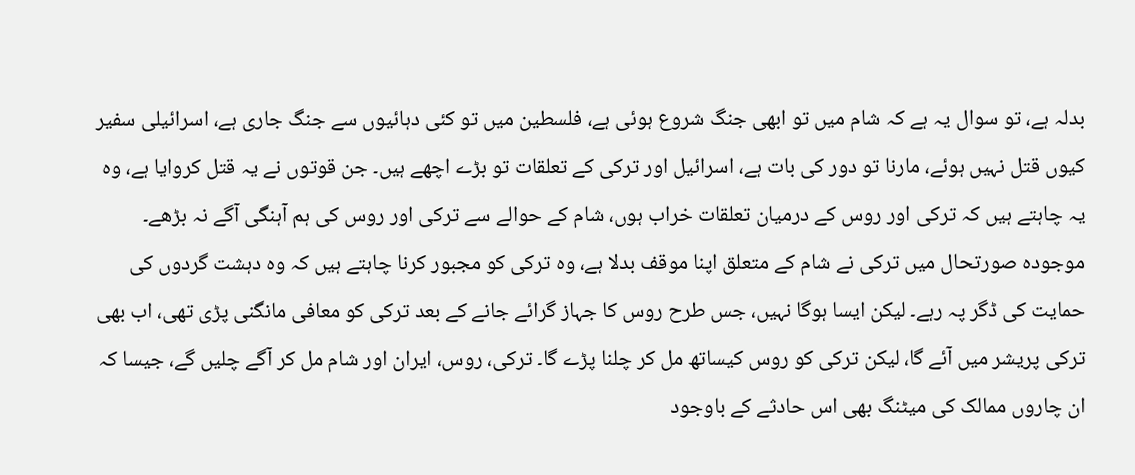بدلہ ہے، تو سوال یہ ہے کہ شام میں تو ابھی جنگ شروع ہوئی ہے، فلسطین میں تو کئی دہائیوں سے جنگ جاری ہے، اسرائیلی سفیر کیوں قتل نہیں ہوئے، مارنا تو دور کی بات ہے، اسرائیل اور ترکی کے تعلقات تو بڑے اچھے ہیں۔ جن قوتوں نے یہ قتل کروایا ہے، وہ یہ چاہتے ہیں کہ ترکی اور روس کے درمیان تعلقات خراب ہوں، شام کے حوالے سے ترکی اور روس کی ہم آہنگی آگے نہ بڑھے۔ موجودہ صورتحال میں ترکی نے شام کے متعلق اپنا موقف بدلا ہے، وہ ترکی کو مجبور کرنا چاہتے ہیں کہ وہ دہشت گردوں کی حمایت کی ڈگر پہ رہے۔ لیکن ایسا ہوگا نہیں، جس طرح روس کا جہاز گرائے جانے کے بعد ترکی کو معافی مانگنی پڑی تھی، اب بھی ترکی پریشر میں آئے گا، لیکن ترکی کو روس کیساتھ مل کر چلنا پڑے گا۔ ترکی، روس، ایران اور شام مل کر آگے چلیں گے، جیسا کہ ان چاروں ممالک کی میٹنگ بھی اس حادثے کے باوجود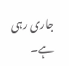جاری رہی ہے۔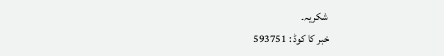شکریہ۔
خبر کا کوڈ : 593751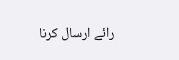رائے ارسال کرنا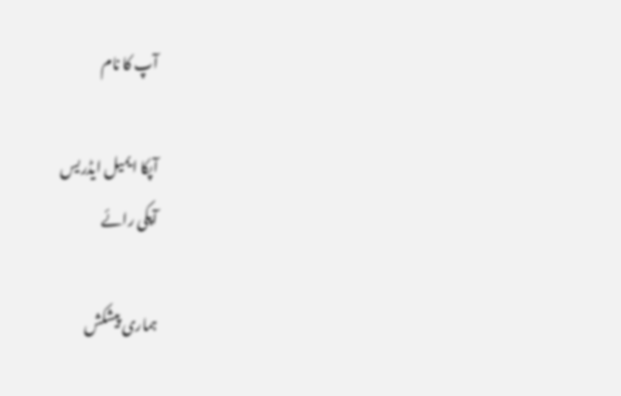آپ کا نام

آپکا ایمیل ایڈریس
آپکی رائے

ہماری پیشکش